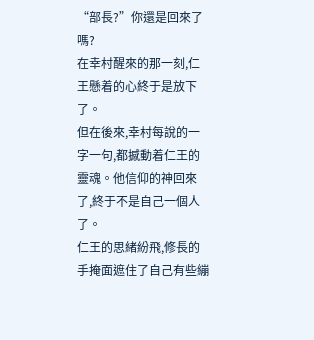“部長?”你還是回來了嗎?
在幸村醒來的那一刻,仁王懸着的心終于是放下了。
但在後來,幸村每說的一字一句,都撼動着仁王的靈魂。他信仰的神回來了,終于不是自己一個人了。
仁王的思緒紛飛,修長的手掩面遮住了自己有些繃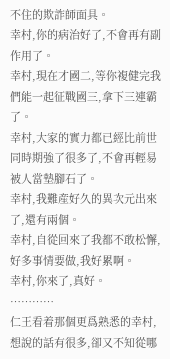不住的欺詐師面具。
幸村,你的病治好了,不會再有副作用了。
幸村,現在才國二,等你複健完我們能一起征戰國三,拿下三連霸了。
幸村,大家的實力都已經比前世同時期強了很多了,不會再輕易被人當墊腳石了。
幸村,我難産好久的異次元出來了,還有兩個。
幸村,自從回來了我都不敢松懈,好多事情要做,我好累啊。
幸村,你來了,真好。
…………
仁王看着那個更爲熟悉的幸村,想說的話有很多,卻又不知從哪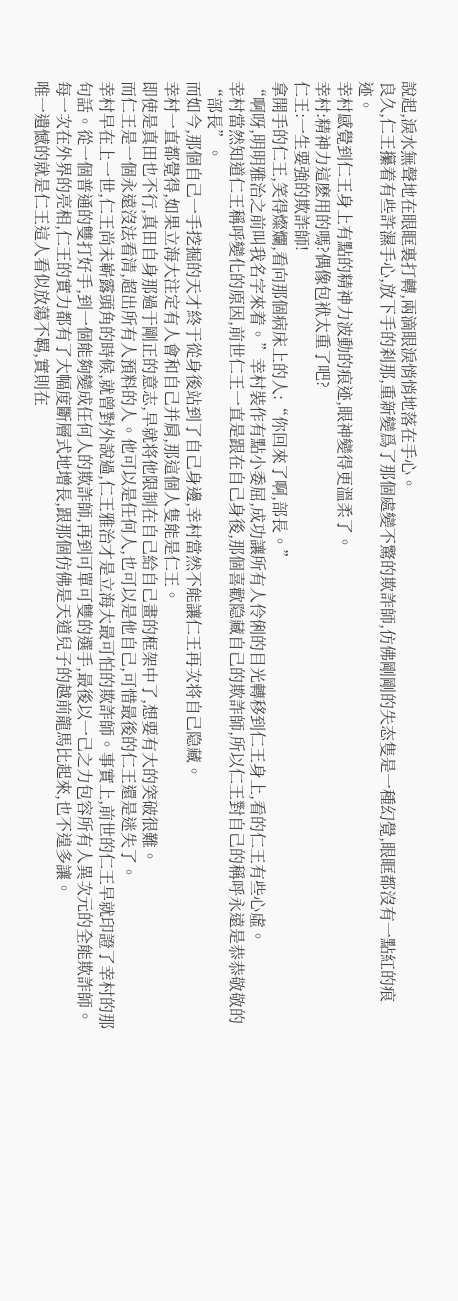說起,淚水無聲地在眼眶裏打轉,兩滴眼淚悄悄地落在手心。
良久,仁王攥着有些許濕手心,放下手的刹那,重新變爲了那個處變不驚的欺詐師,仿佛剛剛的失态隻是一種幻覺,眼眶都沒有一點紅的痕迹。
幸村感覺到仁王身上有點的精神力波動的痕迹,眼神變得更溫柔了。
幸村:精神力這麽用的嗎?偶像包袱太重了吧?
仁王:一生要強的欺詐師!
拿開手的仁王,笑得燦爛,看向那個病床上的人:“你回來了啊,部長。”
“啊呀,明明雅治之前叫我名字來着。”幸村裝作有點小委屈,成功讓所有人伶俐的目光轉移到仁王身上,看的仁王有些心虛。
幸村當然知道仁王稱呼變化的原因,前世仁王一直是跟在自己身後,那個喜歡隐藏自己的欺詐師,所以仁王對自己的稱呼永遠是恭恭敬敬的“部長”。
而如今,那個自己一手挖掘的天才終于從身後站到了自己身邊,幸村當然不能讓仁王再次将自己隐藏。
幸村一直都覺得,如果立海大注定有人會和自己并肩,那這個人隻能是仁王。
即使是真田也不行,真田自身那過于剛正的意志,早就将他限制在自己給自己畫的框架中了,想要有大的突破很難。
而仁王是一個永遠沒法看清,超出所有人預料的人。他可以是任何人,也可以是他自己,可惜最後的仁王還是迷失了。
幸村早在上一世,仁王尚未嶄露頭角的時候,就曾對外說過,仁王雅治才是立海大最可怕的欺詐師。事實上,前世的仁王早就印證了幸村的那句話。從一個普通的雙打好手,到一個能夠變成任何人的欺詐師,再到可單可雙的選手,最後以一己之力包容所有人異次元的全能欺詐師。
每一次在外界的亮相,仁王的實力都有了大幅度斷層式地增長,跟那個仿佛是天道兒子的越前龍馬比起來,也不遑多讓。
唯一遺憾的就是仁王這人看似放蕩不羁,實則在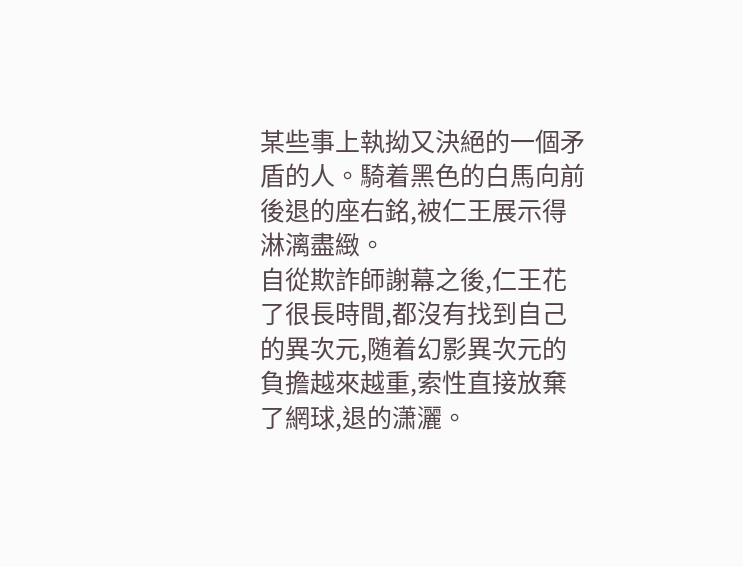某些事上執拗又決絕的一個矛盾的人。騎着黑色的白馬向前後退的座右銘,被仁王展示得淋漓盡緻。
自從欺詐師謝幕之後,仁王花了很長時間,都沒有找到自己的異次元,随着幻影異次元的負擔越來越重,索性直接放棄了網球,退的潇灑。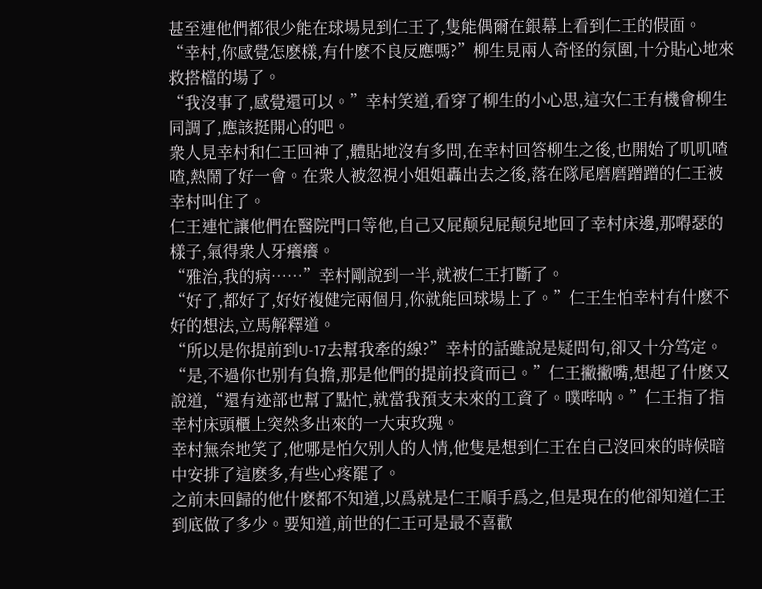甚至連他們都很少能在球場見到仁王了,隻能偶爾在銀幕上看到仁王的假面。
“幸村,你感覺怎麽樣,有什麽不良反應嗎?”柳生見兩人奇怪的氛圍,十分貼心地來救搭檔的場了。
“我沒事了,感覺還可以。”幸村笑道,看穿了柳生的小心思,這次仁王有機會柳生同調了,應該挺開心的吧。
衆人見幸村和仁王回神了,體貼地沒有多問,在幸村回答柳生之後,也開始了叽叽喳喳,熱鬧了好一會。在衆人被忽視小姐姐轟出去之後,落在隊尾磨磨蹭蹭的仁王被幸村叫住了。
仁王連忙讓他們在醫院門口等他,自己又屁颠兒屁颠兒地回了幸村床邊,那嘚瑟的樣子,氣得衆人牙癢癢。
“雅治,我的病……”幸村剛說到一半,就被仁王打斷了。
“好了,都好了,好好複健完兩個月,你就能回球場上了。”仁王生怕幸村有什麽不好的想法,立馬解釋道。
“所以是你提前到U-17去幫我牽的線?”幸村的話雖說是疑問句,卻又十分笃定。
“是,不過你也别有負擔,那是他們的提前投資而已。”仁王撇撇嘴,想起了什麽又說道,“還有迹部也幫了點忙,就當我預支未來的工資了。噗哔呐。”仁王指了指幸村床頭櫃上突然多出來的一大束玫瑰。
幸村無奈地笑了,他哪是怕欠别人的人情,他隻是想到仁王在自己沒回來的時候暗中安排了這麽多,有些心疼罷了。
之前未回歸的他什麽都不知道,以爲就是仁王順手爲之,但是現在的他卻知道仁王到底做了多少。要知道,前世的仁王可是最不喜歡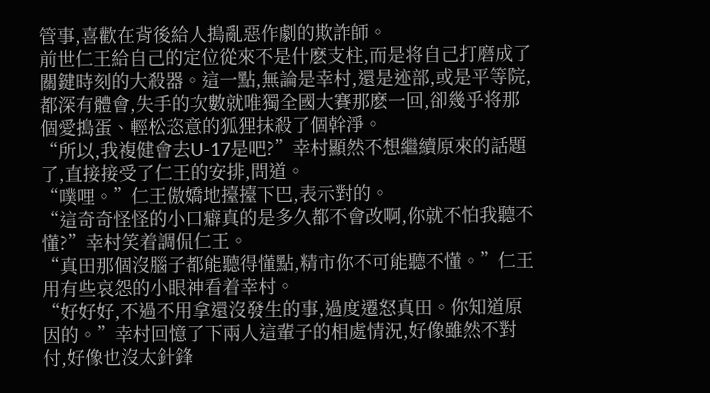管事,喜歡在背後給人搗亂惡作劇的欺詐師。
前世仁王給自己的定位從來不是什麽支柱,而是将自己打磨成了關鍵時刻的大殺器。這一點,無論是幸村,還是迹部,或是平等院,都深有體會,失手的次數就唯獨全國大賽那麽一回,卻幾乎将那個愛搗蛋、輕松恣意的狐狸抹殺了個幹淨。
“所以,我複健會去U-17是吧?”幸村顯然不想繼續原來的話題了,直接接受了仁王的安排,問道。
“噗哩。”仁王傲嬌地擡擡下巴,表示對的。
“這奇奇怪怪的小口癖真的是多久都不會改啊,你就不怕我聽不懂?”幸村笑着調侃仁王。
“真田那個沒腦子都能聽得懂點,精市你不可能聽不懂。”仁王用有些哀怨的小眼神看着幸村。
“好好好,不過不用拿還沒發生的事,過度遷怒真田。你知道原因的。”幸村回憶了下兩人這輩子的相處情況,好像雖然不對付,好像也沒太針鋒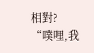相對?
“噗哩,我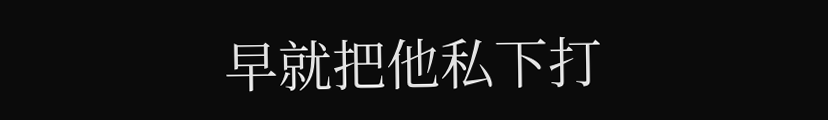早就把他私下打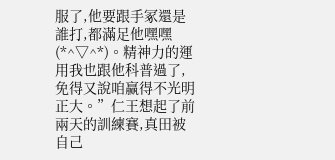服了,他要跟手冢還是誰打,都滿足他嘿嘿(*^▽^*)。精神力的運用我也跟他科普過了,免得又說咱赢得不光明正大。”仁王想起了前兩天的訓練賽,真田被自己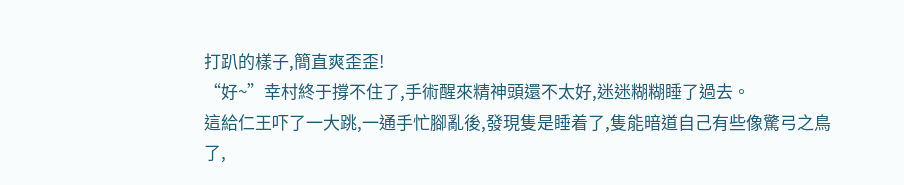打趴的樣子,簡直爽歪歪!
“好~”幸村終于撐不住了,手術醒來精神頭還不太好,迷迷糊糊睡了過去。
這給仁王吓了一大跳,一通手忙腳亂後,發現隻是睡着了,隻能暗道自己有些像驚弓之鳥了,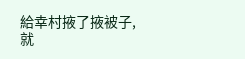給幸村掖了掖被子,就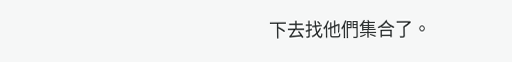下去找他們集合了。